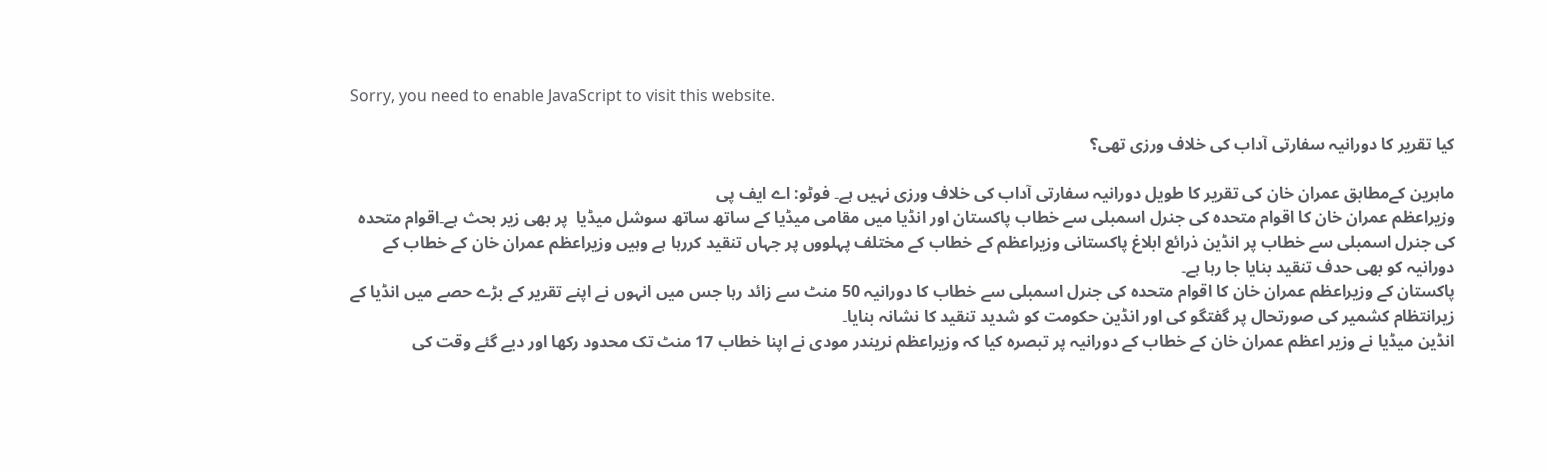Sorry, you need to enable JavaScript to visit this website.

کیا تقریر کا دورانیہ سفارتی آداب کی خلاف ورزی تھی؟

ماہرین کےمطابق عمران خان کی تقریر کا طویل دورانیہ سفارتی آداب کی خلاف ورزی نہیں ہے۔ فوٹو: اے ایف پی
وزیراعظم عمران خان کا اقوام متحدہ کی جنرل اسمبلی سے خطاب پاکستان اور انڈیا میں مقامی میڈیا کے ساتھ ساتھ سوشل میڈیا  پر بھی زیر بحث ہے۔اقوام متحدہ کی جنرل اسمبلی سے خطاب پر انڈین ذرائع ابلاغ پاکستانی وزیراعظم کے خطاب کے مختلف پہلووں پر جہاں تنقید کررہا ہے وہیں وزیراعظم عمران خان کے خطاب کے دورانیہ کو بھی حدف تنقید بنایا جا رہا ہے۔
پاکستان کے وزیراعظم عمران خان کا اقوام متحدہ کی جنرل اسمبلی سے خطاب کا دورانیہ 50 منٹ سے زائد رہا جس میں انہوں نے اپنے تقریر کے بڑے حصے میں انڈیا کے زیرانتظام کشمیر کی صورتحال پر گفتگو کی اور انڈین حکومت کو شدید تنقید کا نشانہ بنایا۔
انڈین میڈیا نے وزیر اعظم عمران خان کے خطاب کے دورانیہ پر تبصرہ کیا کہ وزیراعظم نریندر مودی نے اپنا خطاب 17 منٹ تک محدود رکھا اور دیے گئے وقت کی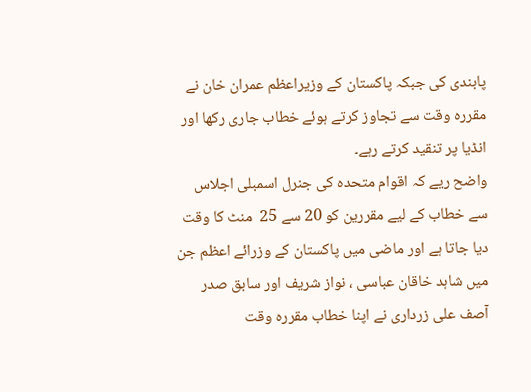پابندی کی جبکہ پاکستان کے وزیراعظم عمران خان نے مقررہ وقت سے تجاوز کرتے ہوئے خطاب جاری رکھا اور انڈیا پر تنقید کرتے رہے۔
واضح ریے کہ اقوام متحدہ کی جنرل اسمبلی اجلاس سے خطاب کے لیے مقررین کو 20 سے 25  منٹ کا وقت دیا جاتا ہے اور ماضی میں پاکستان کے وزرائے اعظم جن میں شاہد خاقان عباسی ، نواز شریف اور سابق صدر آصف علی زرداری نے اپنا خطاب مقررہ وقت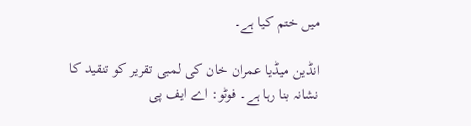میں ختم کیا ہے۔

انڈین میڈیا عمران خان کی لمبی تقریر کو تنقید کا نشانہ بنا رہا ہے۔ فوٹو: اے ایف پی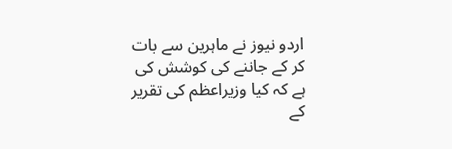اردو نیوز نے ماہرین سے بات کر کے جاننے کی کوشش کی ہے کہ کیا وزیراعظم کی تقریر کے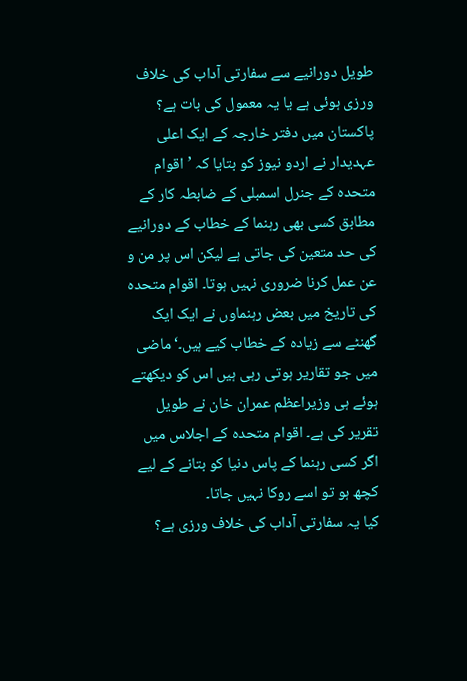طویل دورانیے سے سفارتی آداب کی خلاف ورزی ہوئی ہے یا یہ معمول کی بات ہے؟
پاکستان میں دفتر خارجہ کے ایک اعلی عہدیدار نے اردو نیوز کو بتایا کہ ’اقوام متحدہ کے جنرل اسمبلی کے ضابطہ کار کے مطابق کسی بھی رہنما کے خطاب کے دورانیے کی حد متعین کی جاتی ہے لیکن اس پر من و عن عمل کرنا ضروری نہیں ہوتا۔ اقوام متحدہ کی تاریخ میں بعض رہنماوں نے ایک ایک گھنٹے سے زیادہ کے خطاب کیے ہیں۔‘ ماضی میں جو تقاریر ہوتی رہی ہیں اس کو دیکھتے ہوئے ہی وزیراعظم عمران خان نے طویل تقریر کی ہے۔ اقوام متحدہ کے اجلاس میں اگر کسی رہنما کے پاس دنیا کو بتانے کے لیے کچھ ہو تو اسے روکا نہیں جاتا۔
کیا یہ سفارتی آداب کی خلاف ورزی ہے؟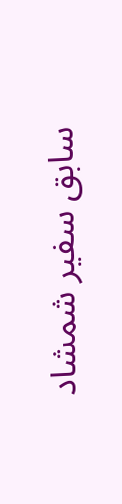سابق سفیر شمشاد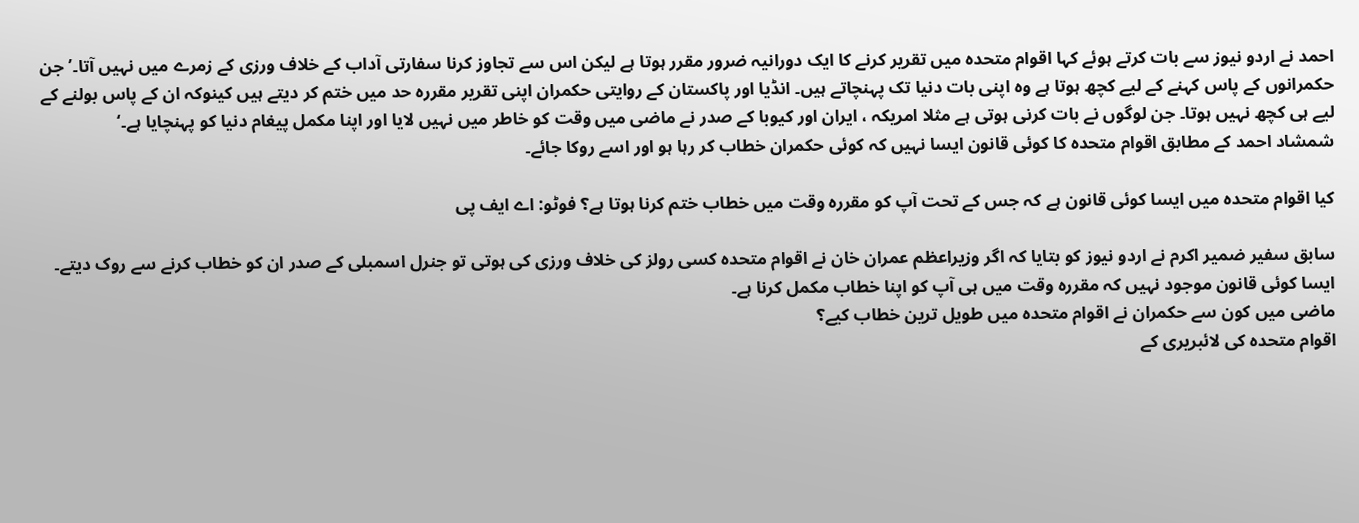احمد نے اردو نیوز سے بات کرتے ہوئے کہا اقوام متحدہ میں تقریر کرنے کا ایک دورانیہ ضرور مقرر ہوتا ہے لیکن اس سے تجاوز کرنا سفارتی آداب کے خلاف ورزی کے زمرے میں نہیں آتا۔’جن حکمرانوں کے پاس کہنے کے لیے کچھ ہوتا ہے وہ اپنی بات دنیا تک پہنچاتے ہیں۔ انڈیا اور پاکستان کے روایتی حکمران اپنی تقریر مقررہ حد میں ختم کر دیتے ہیں کینوکہ ان کے پاس بولنے کے لیے ہی کچھ نہیں ہوتا۔ جن لوگوں نے بات کرنی ہوتی ہے مثلا امریکہ ، ایران اور کیوبا کے صدر نے ماضی میں وقت کو خاطر میں نہیں لایا اور اپنا مکمل پیغام دنیا کو پہنچایا ہے۔‘
شمشاد احمد کے مطابق اقوام متحدہ کا کوئی قانون ایسا نہیں کہ کوئی حکمران خطاب کر رہا ہو اور اسے روکا جائے۔

کیا اقوام متحدہ میں ایسا کوئی قانون ہے کہ جس کے تحت آپ کو مقررہ وقت میں خطاب ختم کرنا ہوتا ہے؟ فوٹو: اے ایف پی

سابق سفیر ضمیر اکرم نے اردو نیوز کو بتایا کہ اگر وزیراعظم عمران خان نے اقوام متحدہ کسی رولز کی خلاف ورزی کی ہوتی تو جنرل اسمبلی کے صدر ان کو خطاب کرنے سے روک دیتے۔ ایسا کوئی قانون موجود نہیں کہ مقررہ وقت میں ہی آپ کو اپنا خطاب مکمل کرنا ہے۔
ماضی میں کون سے حکمران نے اقوام متحدہ میں طویل ترین خطاب کیے؟
اقوام متحدہ کی لائبریری کے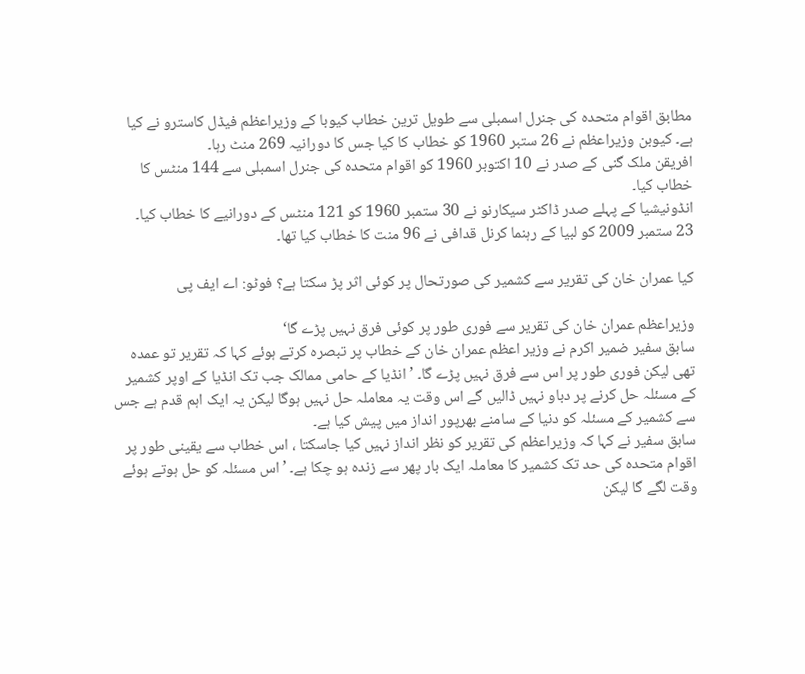مطابق اقوام متحدہ کی جنرل اسمبلی سے طویل ترین خطاب کیوبا کے وزیراعظم فیڈل کاسترو نے کیا ہے۔ کیوبن وزیراعظم نے 26 ستبر 1960 کو خطاب کا کیا جس کا دورانیہ 269 منٹ رہا۔
افریقن ملک گنی کے صدر نے 10 اکتوبر 1960 کو اقوام متحدہ کی جنرل اسمبلی سے 144 منٹس کا خطاب کیا۔
انڈونیشیا کے پہلے صدر ڈاکٹر سیکارنو نے 30 ستمبر 1960 کو 121 منٹس کے دورانیے کا خطاب کیا۔
23 ستمبر 2009 کو لبیا کے رہنما کرنل قدافی نے 96 منت کا خطاب کیا تھا۔

کیا عمران خان کی تقریر سے کشمیر کی صورتحال پر کوئی اثر پڑ سکتا ہے؟ فوٹو: اے ایف پی

وزیراعظم عمران خان کی تقریر سے فوری طور پر کوئی فرق نہیں پڑے گا‘
سابق سفیر ضمیر اکرم نے وزیر اعظم عمران خان کے خطاب پر تبصرہ کرتے ہوئے کہا کہ تقریر تو عمدہ تھی لیکن فوری طور پر اس سے فرق نہیں پڑے گا۔ ’انڈیا کے حامی ممالک جب تک انڈیا کے اوپر کشمیر کے مسئلہ حل کرنے پر دباو نہیں ڈالیں گے اس وقت یہ معاملہ حل نہیں ہوگا لیکن یہ ایک اہم قدم ہے جس سے کشمیر کے مسئلہ کو دنیا کے سامنے بھرپور انداز میں پیش کیا ہے۔
سابق سفیر نے کہا کہ وزیراعظم کی تقریر کو نظر انداز نہیں کیا جاسکتا ، اس خطاب سے یقینی طور پر اقوام متحدہ کی حد تک کشمیر کا معاملہ ایک بار پھر سے زندہ ہو چکا ہے۔ ’اس مسئلہ کو حل ہوتے ہوئے وقت لگے گا لیکن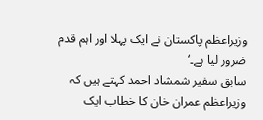وزیراعظم پاکستان نے ایک پہلا اور اہم قدم ضرور لیا ہے۔‘
سابق سفیر شمشاد احمد کہتے ہیں کہ وزیراعظم عمران خان کا خطاب ایک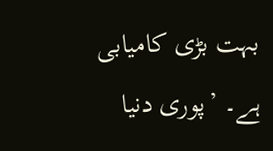بہت بڑی کامیابی ہے۔ ’پوری دنیا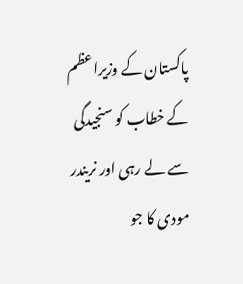پاکستان کے وزیراعظم کے خطاب کو سنجیدگی سے لے رہی اور نریندر مودی کا جو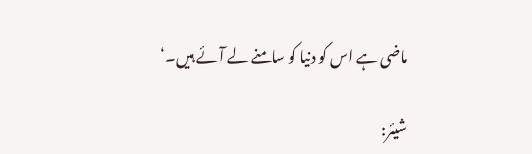ماضی ہے اس کو دنیا کو سامنے لے آئے ہیں۔‘

شیئر: